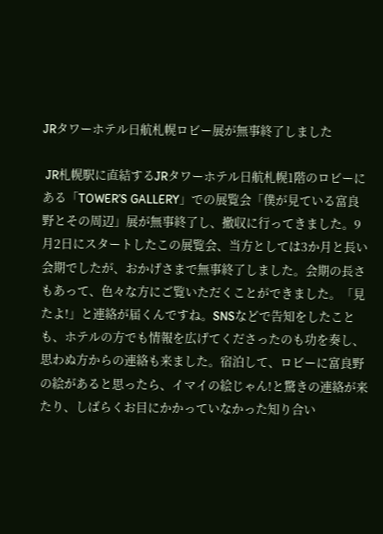JRタワーホテル日航札幌ロビー展が無事終了しました

 JR札幌駅に直結するJRタワーホテル日航札幌1階のロビーにある「TOWER’S GALLERY」での展覧会「僕が見ている富良野とその周辺」展が無事終了し、撤収に行ってきました。9月2日にスタートしたこの展覧会、当方としては3か月と長い会期でしたが、おかげさまで無事終了しました。会期の長さもあって、色々な方にご覧いただくことができました。「見たよ!」と連絡が届くんですね。SNSなどで告知をしたことも、ホテルの方でも情報を広げてくださったのも功を奏し、思わぬ方からの連絡も来ました。宿泊して、ロビーに富良野の絵があると思ったら、イマイの絵じゃん!と驚きの連絡が来たり、しばらくお目にかかっていなかった知り合い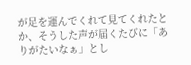が足を運んでくれて見てくれたとか、そうした声が届くたびに「ありがたいなぁ」とし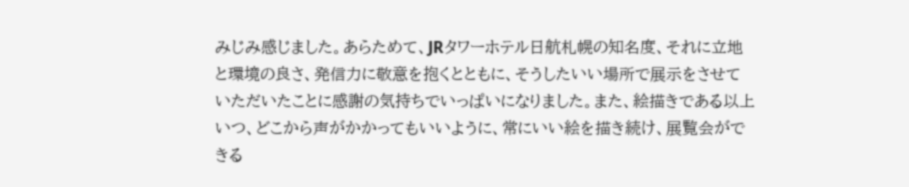みじみ感じました。あらためて、JRタワーホテル日航札幌の知名度、それに立地と環境の良さ、発信力に敬意を抱くとともに、そうしたいい場所で展示をさせていただいたことに感謝の気持ちでいっぱいになりました。また、絵描きである以上いつ、どこから声がかかってもいいように、常にいい絵を描き続け、展覧会ができる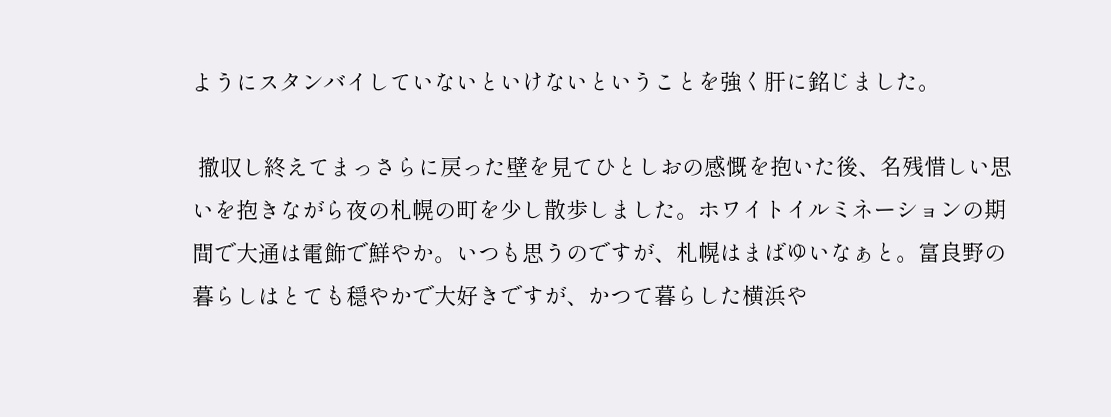ようにスタンバイしていないといけないということを強く肝に銘じました。

 撤収し終えてまっさらに戻った壁を見てひとしおの感慨を抱いた後、名残惜しい思いを抱きながら夜の札幌の町を少し散歩しました。ホワイトイルミネーションの期間で大通は電飾で鮮やか。いつも思うのですが、札幌はまばゆいなぁと。富良野の暮らしはとても穏やかで大好きですが、かつて暮らした横浜や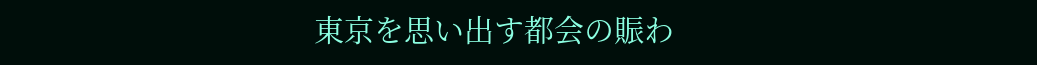東京を思い出す都会の賑わ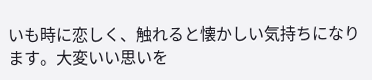いも時に恋しく、触れると懐かしい気持ちになります。大変いい思いを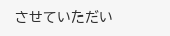させていただい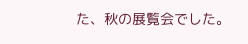た、秋の展覧会でした。